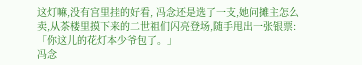这灯嘛,没有宫里挂的好看, 冯念还是选了一支,她问摊主怎么卖,从茶楼里摸下来的二世祖们闪亮登场,随手甩出一张银票:「你这儿的花灯本少爷包了。」
冯念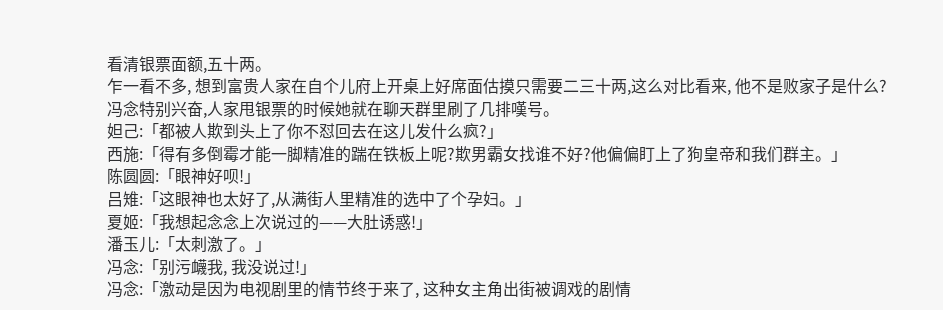看清银票面额,五十两。
乍一看不多, 想到富贵人家在自个儿府上开桌上好席面估摸只需要二三十两,这么对比看来, 他不是败家子是什么?
冯念特别兴奋,人家甩银票的时候她就在聊天群里刷了几排嘆号。
妲己:「都被人欺到头上了你不怼回去在这儿发什么疯?」
西施:「得有多倒霉才能一脚精准的踹在铁板上呢?欺男霸女找谁不好?他偏偏盯上了狗皇帝和我们群主。」
陈圆圆:「眼神好呗!」
吕雉:「这眼神也太好了,从满街人里精准的选中了个孕妇。」
夏姬:「我想起念念上次说过的——大肚诱惑!」
潘玉儿:「太刺激了。」
冯念:「别污衊我, 我没说过!」
冯念:「激动是因为电视剧里的情节终于来了, 这种女主角出街被调戏的剧情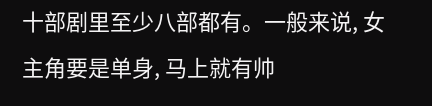十部剧里至少八部都有。一般来说, 女主角要是单身, 马上就有帅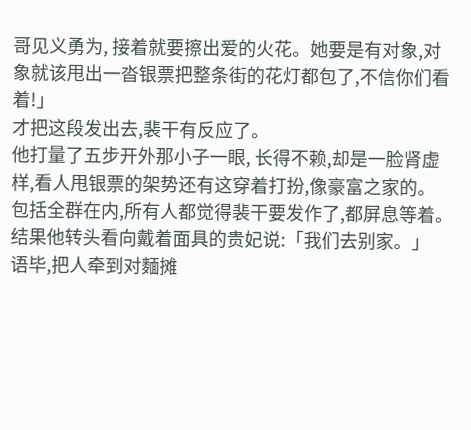哥见义勇为, 接着就要擦出爱的火花。她要是有对象,对象就该甩出一沓银票把整条街的花灯都包了,不信你们看着!」
才把这段发出去,裴干有反应了。
他打量了五步开外那小子一眼, 长得不赖,却是一脸肾虚样,看人甩银票的架势还有这穿着打扮,像豪富之家的。
包括全群在内,所有人都觉得裴干要发作了,都屏息等着。结果他转头看向戴着面具的贵妃说:「我们去别家。」
语毕,把人牵到对麵摊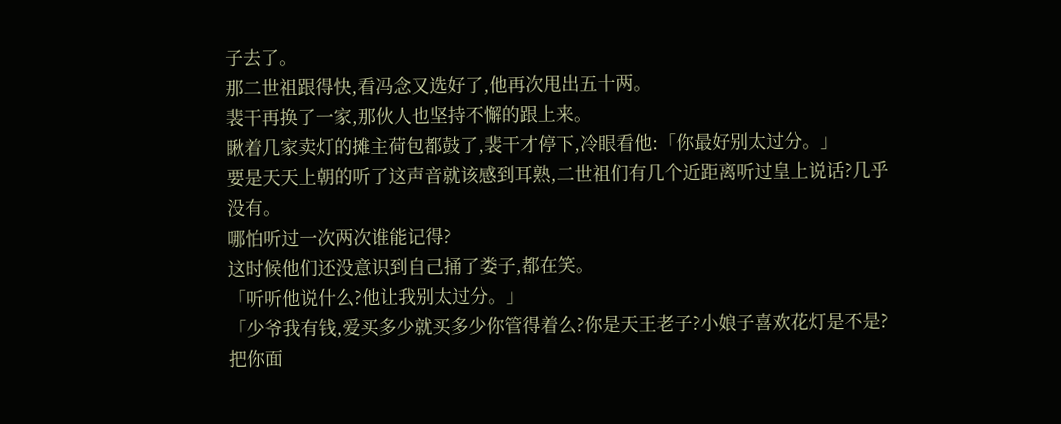子去了。
那二世祖跟得快,看冯念又选好了,他再次甩出五十两。
裴干再换了一家,那伙人也坚持不懈的跟上来。
瞅着几家卖灯的摊主荷包都鼓了,裴干才停下,冷眼看他:「你最好别太过分。」
要是天天上朝的听了这声音就该感到耳熟,二世祖们有几个近距离听过皇上说话?几乎没有。
哪怕听过一次两次谁能记得?
这时候他们还没意识到自己捅了娄子,都在笑。
「听听他说什么?他让我别太过分。」
「少爷我有钱,爱买多少就买多少你管得着么?你是天王老子?小娘子喜欢花灯是不是?把你面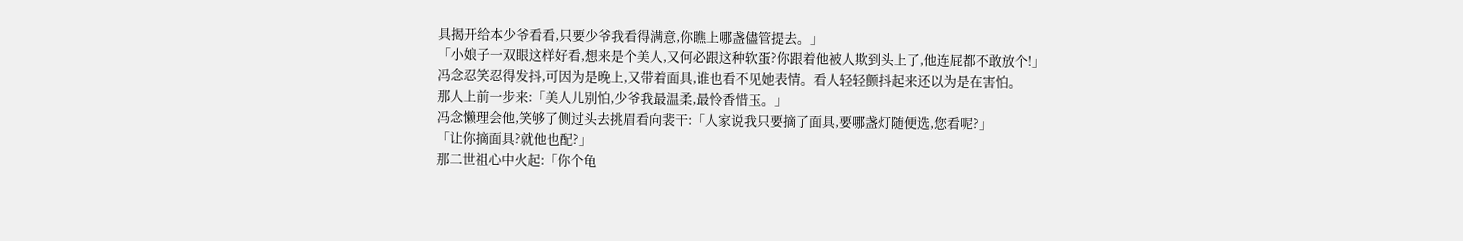具揭开给本少爷看看,只要少爷我看得满意,你瞧上哪盏儘管提去。」
「小娘子一双眼这样好看,想来是个美人,又何必跟这种软蛋?你跟着他被人欺到头上了,他连屁都不敢放个!」
冯念忍笑忍得发抖,可因为是晚上,又带着面具,谁也看不见她表情。看人轻轻颤抖起来还以为是在害怕。
那人上前一步来:「美人儿别怕,少爷我最温柔,最怜香惜玉。」
冯念懒理会他,笑够了侧过头去挑眉看向裴干:「人家说我只要摘了面具,要哪盏灯随便选,您看呢?」
「让你摘面具?就他也配?」
那二世祖心中火起:「你个龟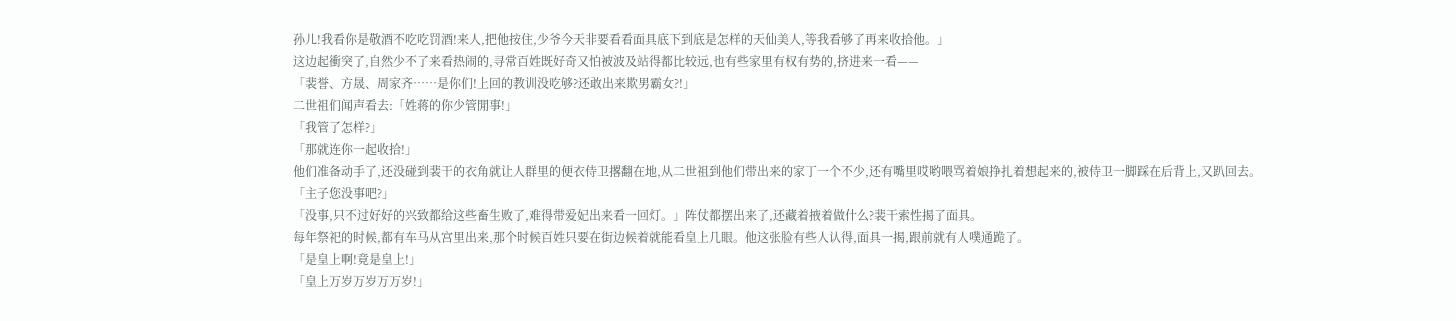孙儿!我看你是敬酒不吃吃罚酒!来人,把他按住,少爷今天非要看看面具底下到底是怎样的天仙美人,等我看够了再来收拾他。」
这边起衝突了,自然少不了来看热闹的,寻常百姓既好奇又怕被波及站得都比较远,也有些家里有权有势的,挤进来一看——
「裴誉、方晟、周家齐……是你们!上回的教训没吃够?还敢出来欺男霸女?!」
二世祖们闻声看去:「姓蒋的你少管閒事!」
「我管了怎样?」
「那就连你一起收拾!」
他们准备动手了,还没碰到裴干的衣角就让人群里的便衣侍卫撂翻在地,从二世祖到他们带出来的家丁一个不少,还有嘴里哎哟喂骂着娘挣扎着想起来的,被侍卫一脚踩在后背上,又趴回去。
「主子您没事吧?」
「没事,只不过好好的兴致都给这些畜生败了,难得带爱妃出来看一回灯。」阵仗都摆出来了,还藏着掖着做什么?裴干索性揭了面具。
每年祭祀的时候,都有车马从宫里出来,那个时候百姓只要在街边候着就能看皇上几眼。他这张脸有些人认得,面具一揭,跟前就有人噗通跪了。
「是皇上啊!竟是皇上!」
「皇上万岁万岁万万岁!」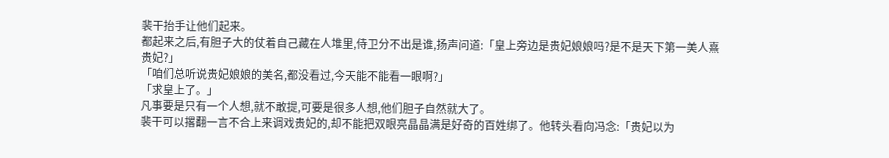裴干抬手让他们起来。
都起来之后,有胆子大的仗着自己藏在人堆里,侍卫分不出是谁,扬声问道:「皇上旁边是贵妃娘娘吗?是不是天下第一美人熹贵妃?」
「咱们总听说贵妃娘娘的美名,都没看过,今天能不能看一眼啊?」
「求皇上了。」
凡事要是只有一个人想,就不敢提,可要是很多人想,他们胆子自然就大了。
裴干可以撂翻一言不合上来调戏贵妃的,却不能把双眼亮晶晶满是好奇的百姓绑了。他转头看向冯念:「贵妃以为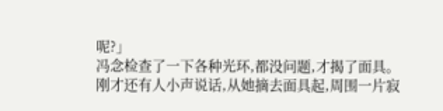呢?」
冯念检查了一下各种光环,都没问题,才揭了面具。
刚才还有人小声说话,从她摘去面具起,周围一片寂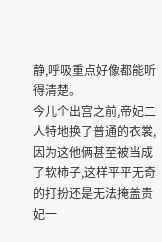静,呼吸重点好像都能听得清楚。
今儿个出宫之前,帝妃二人特地换了普通的衣裳,因为这他俩甚至被当成了软柿子,这样平平无奇的打扮还是无法掩盖贵妃一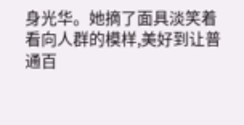身光华。她摘了面具淡笑着看向人群的模样,美好到让普通百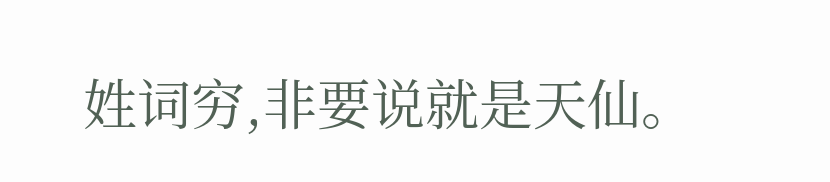姓词穷,非要说就是天仙。